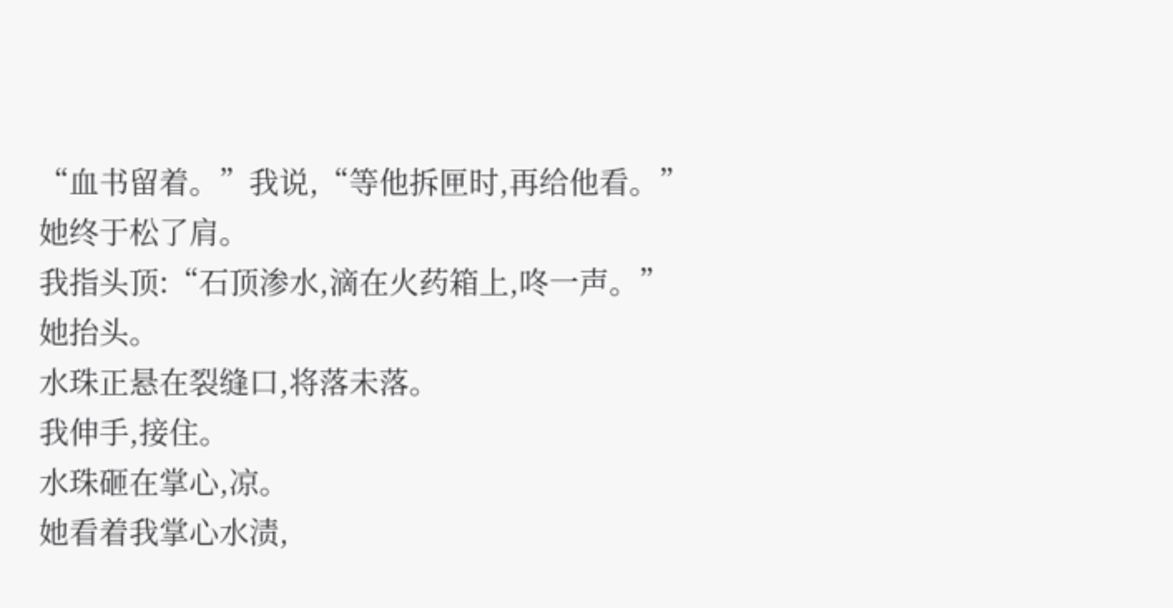“血书留着。”我说,“等他拆匣时,再给他看。”
她终于松了肩。
我指头顶:“石顶渗水,滴在火药箱上,咚一声。”
她抬头。
水珠正悬在裂缝口,将落未落。
我伸手,接住。
水珠砸在掌心,凉。
她看着我掌心水渍,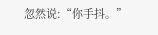忽然说:“你手抖。”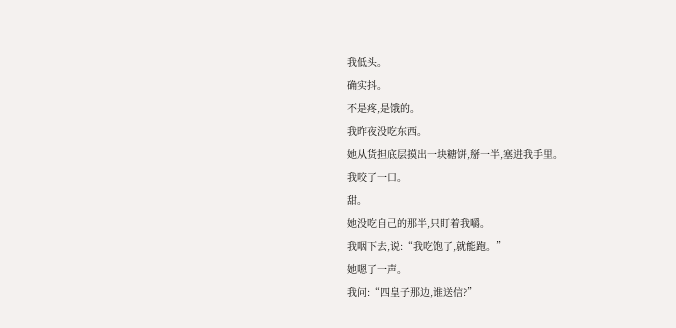我低头。
确实抖。
不是疼,是饿的。
我昨夜没吃东西。
她从货担底层摸出一块糖饼,掰一半,塞进我手里。
我咬了一口。
甜。
她没吃自己的那半,只盯着我嚼。
我咽下去,说:“我吃饱了,就能跑。”
她嗯了一声。
我问:“四皇子那边,谁送信?”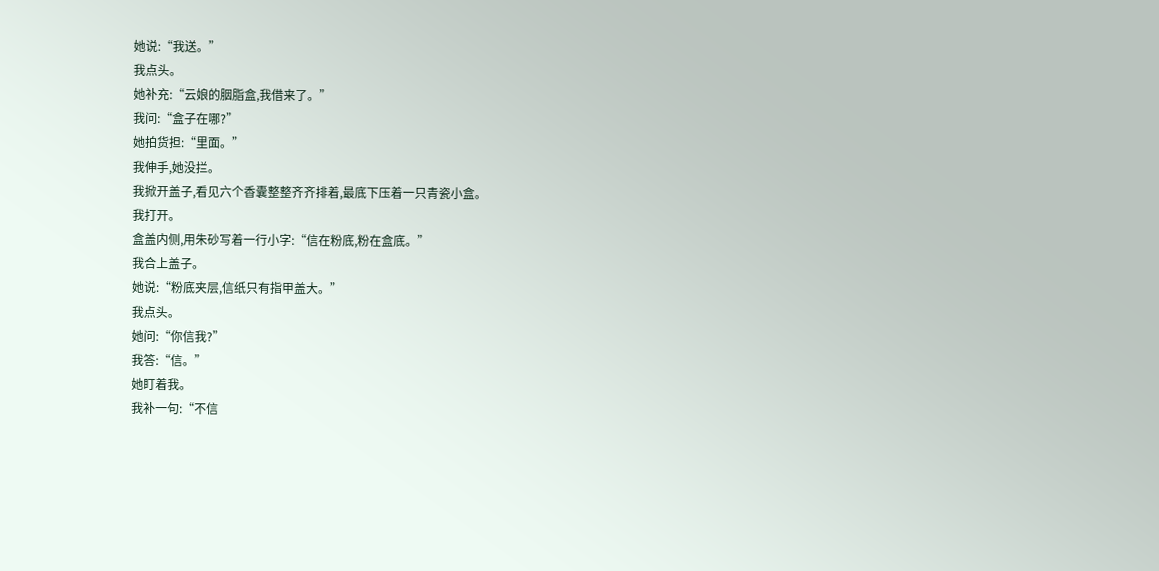她说:“我送。”
我点头。
她补充:“云娘的胭脂盒,我借来了。”
我问:“盒子在哪?”
她拍货担:“里面。”
我伸手,她没拦。
我掀开盖子,看见六个香囊整整齐齐排着,最底下压着一只青瓷小盒。
我打开。
盒盖内侧,用朱砂写着一行小字:“信在粉底,粉在盒底。”
我合上盖子。
她说:“粉底夹层,信纸只有指甲盖大。”
我点头。
她问:“你信我?”
我答:“信。”
她盯着我。
我补一句:“不信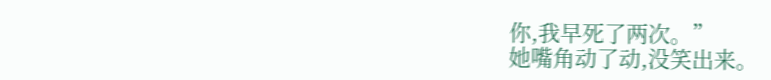你,我早死了两次。”
她嘴角动了动,没笑出来。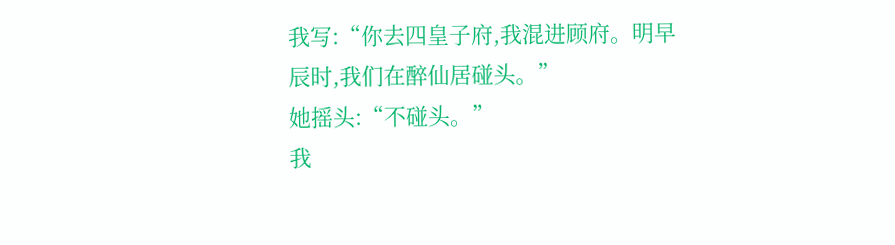我写:“你去四皇子府,我混进顾府。明早辰时,我们在醉仙居碰头。”
她摇头:“不碰头。”
我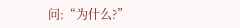问:“为什么?”